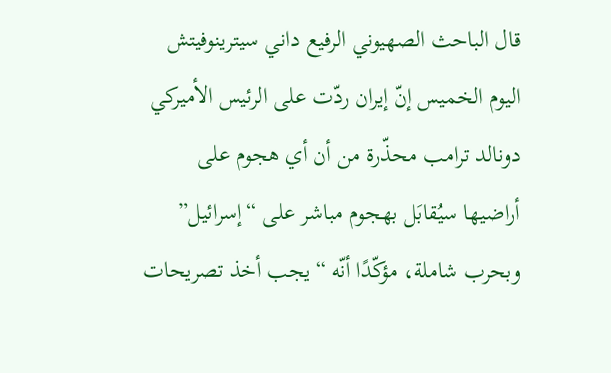قال الباحث الصهيوني الرفيع داني سيترينوفيتش اليوم الخميس إنّ إيران ردّت على الرئيس الأميركي دونالد ترامب محذّرة من أن أي هجوم على أراضيها سيُقابَل بهجوم مباشر على “إسرائيل” وبحرب شاملة، مؤكّدًا أنّه “يجب أخذ تصريحات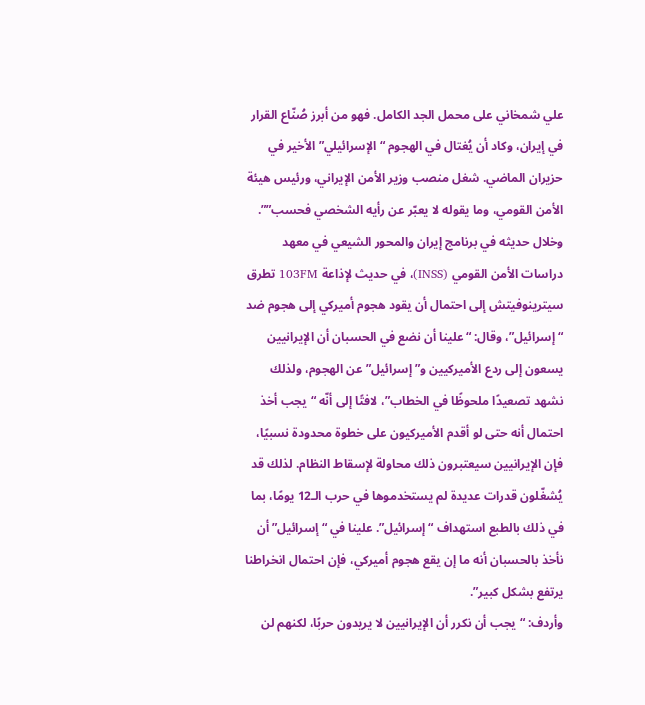علي شمخاني على محمل الجد الكامل. فهو من أبرز صُنّاع القرار في إيران، وكاد أن يُغتال في الهجوم “الإسرائيلي” الأخير في حزيران الماضي. شغل منصب وزير الأمن الإيراني، ورئيس هيئة الأمن القومي، وما يقوله لا يعبّر عن رأيه الشخصي فحسب””.
وخلال حديثه في برنامج إيران والمحور الشيعي في معهد دراسات الأمن القومي (INSS)، في حديث لإذاعة 103FM تطرق سيترينوفيتش إلى احتمال أن يقود هجوم أميركي إلى هجوم ضد “إسرائيل”، وقال: “علينا أن نضع في الحسبان أن الإيرانيين يسعون إلى ردع الأميركيين و”إسرائيل” عن الهجوم، ولذلك نشهد تصعيدًا ملحوظًا في الخطاب”، لافتًا إلى أنّه “يجب أخذ احتمال أنه حتى لو أقدم الأميركيون على خطوة محدودة نسبيًا، فإن الإيرانيين سيعتبرون ذلك محاولة لإسقاط النظام. لذلك قد يُشغّلون قدرات عديدة لم يستخدموها في حرب الـ12 يومًا، بما في ذلك بالطبع استهداف “إسرائيل”. علينا في “إسرائيل” أن نأخذ بالحسبان أنه ما إن يقع هجوم أميركي، فإن احتمال انخراطنا يرتفع بشكل كبير”.
وأردف: “يجب أن نكرر أن الإيرانيين لا يريدون حربًا، لكنهم لن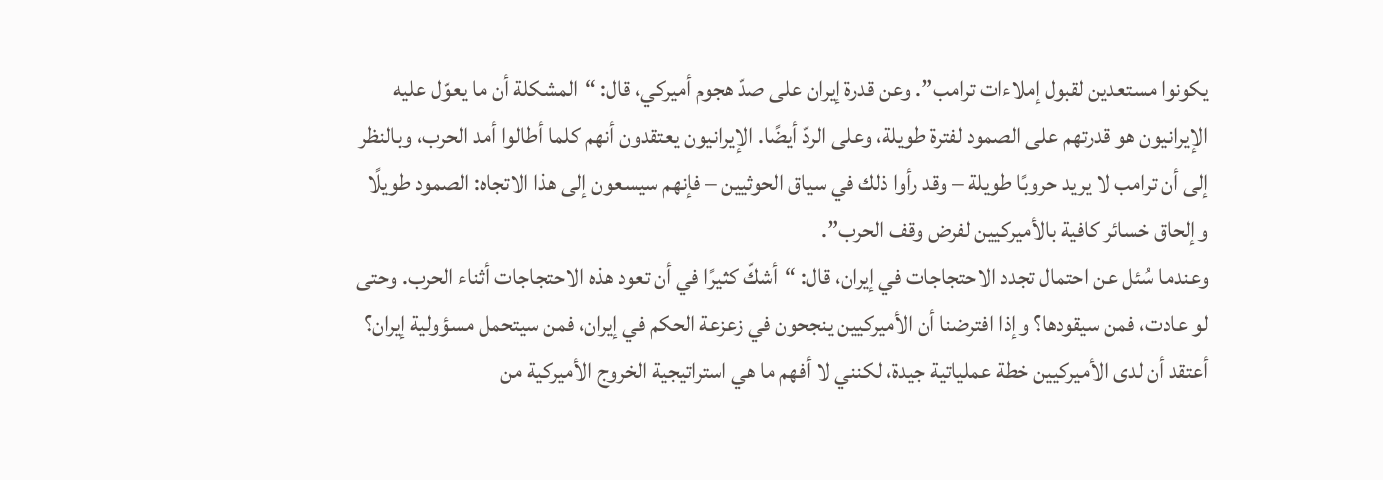يكونوا مستعدين لقبول إملاءات ترامب”. وعن قدرة إيران على صدّ هجوم أميركي، قال: “المشكلة أن ما يعوّل عليه الإيرانيون هو قدرتهم على الصمود لفترة طويلة، وعلى الردّ أيضًا. الإيرانيون يعتقدون أنهم كلما أطالوا أمد الحرب، وبالنظر إلى أن ترامب لا يريد حروبًا طويلة – وقد رأوا ذلك في سياق الحوثيين – فإنهم سيسعون إلى هذا الاتجاه: الصمود طويلًا وإلحاق خسائر كافية بالأميركيين لفرض وقف الحرب”.
وعندما سُئل عن احتمال تجدد الاحتجاجات في إيران، قال: “أشكّ كثيرًا في أن تعود هذه الاحتجاجات أثناء الحرب. وحتى لو عادت، فمن سيقودها؟ وإذا افترضنا أن الأميركيين ينجحون في زعزعة الحكم في إيران، فمن سيتحمل مسؤولية إيران؟ أعتقد أن لدى الأميركيين خطة عملياتية جيدة، لكنني لا أفهم ما هي استراتيجية الخروج الأميركية من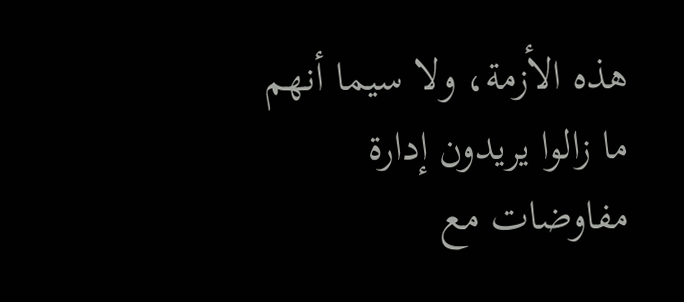هذه الأزمة، ولا سيما أنهم ما زالوا يريدون إدارة مفاوضات مع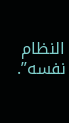النظام نفسه”.